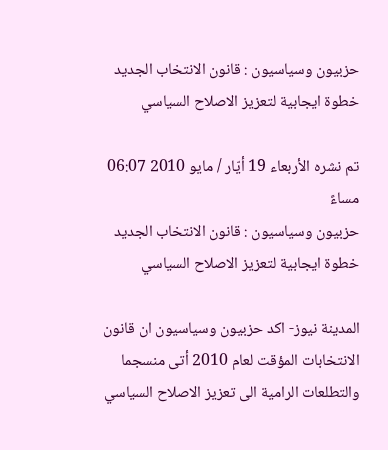حزبيون وسياسيون : قانون الانتخاب الجديد خطوة ايجابية لتعزيز الاصلاح السياسي

تم نشره الأربعاء 19 أيّار / مايو 2010 06:07 مساءً
حزبيون وسياسيون : قانون الانتخاب الجديد خطوة ايجابية لتعزيز الاصلاح السياسي

المدينة نيوز- اكد حزبيون وسياسيون ان قانون الانتخابات المؤقت لعام 2010 أتى منسجما والتطلعات الرامية الى تعزيز الاصلاح السياسي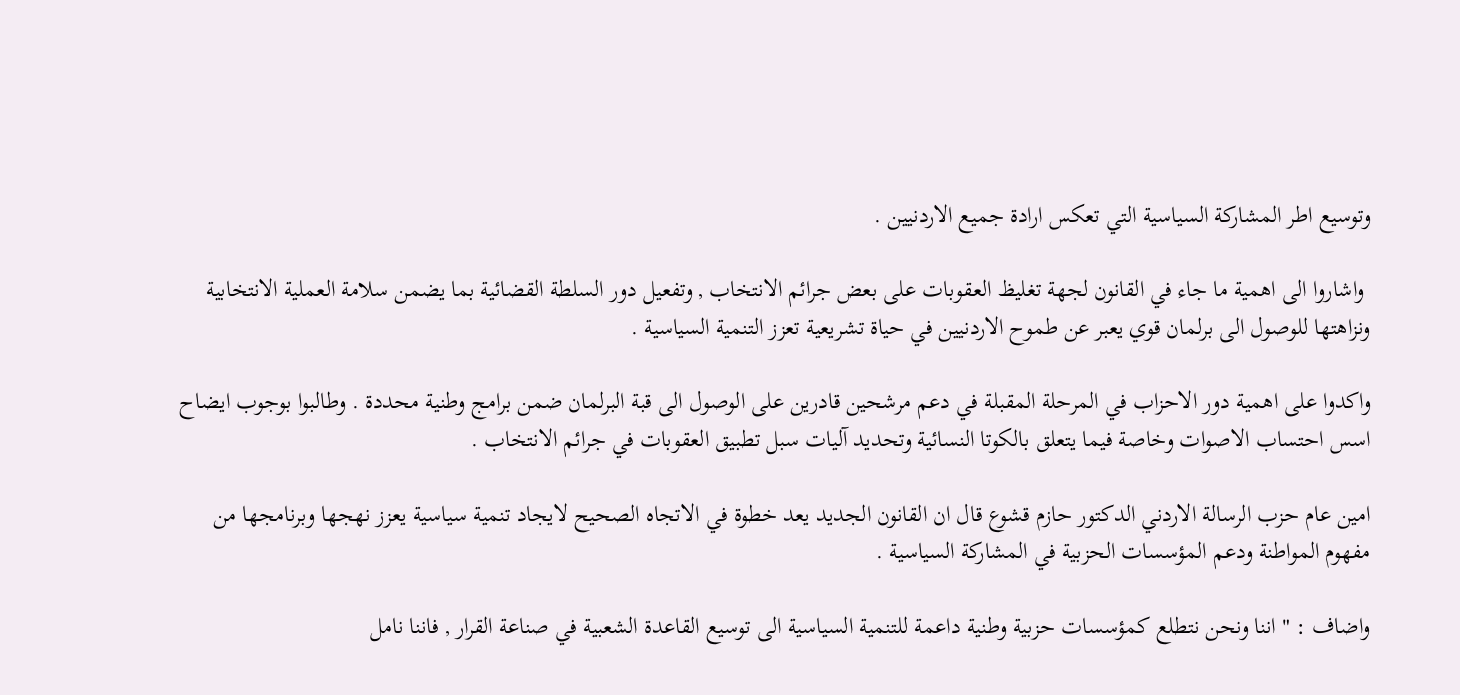وتوسيع اطر المشاركة السياسية التي تعكس ارادة جميع الاردنيين .

 واشاروا الى اهمية ما جاء في القانون لجهة تغليظ العقوبات على بعض جرائم الانتخاب , وتفعيل دور السلطة القضائية بما يضمن سلامة العملية الانتخابية ونزاهتها للوصول الى برلمان قوي يعبر عن طموح الاردنيين في حياة تشريعية تعزز التنمية السياسية .

واكدوا على اهمية دور الاحزاب في المرحلة المقبلة في دعم مرشحين قادرين على الوصول الى قبة البرلمان ضمن برامج وطنية محددة . وطالبوا بوجوب ايضاح اسس احتساب الاصوات وخاصة فيما يتعلق بالكوتا النسائية وتحديد آليات سبل تطبيق العقوبات في جرائم الانتخاب .

امين عام حزب الرسالة الاردني الدكتور حازم قشوع قال ان القانون الجديد يعد خطوة في الاتجاه الصحيح لايجاد تنمية سياسية يعزز نهجها وبرنامجها من مفهوم المواطنة ودعم المؤسسات الحزبية في المشاركة السياسية .

واضاف : " اننا ونحن نتطلع كمؤسسات حزبية وطنية داعمة للتنمية السياسية الى توسيع القاعدة الشعبية في صناعة القرار , فاننا نامل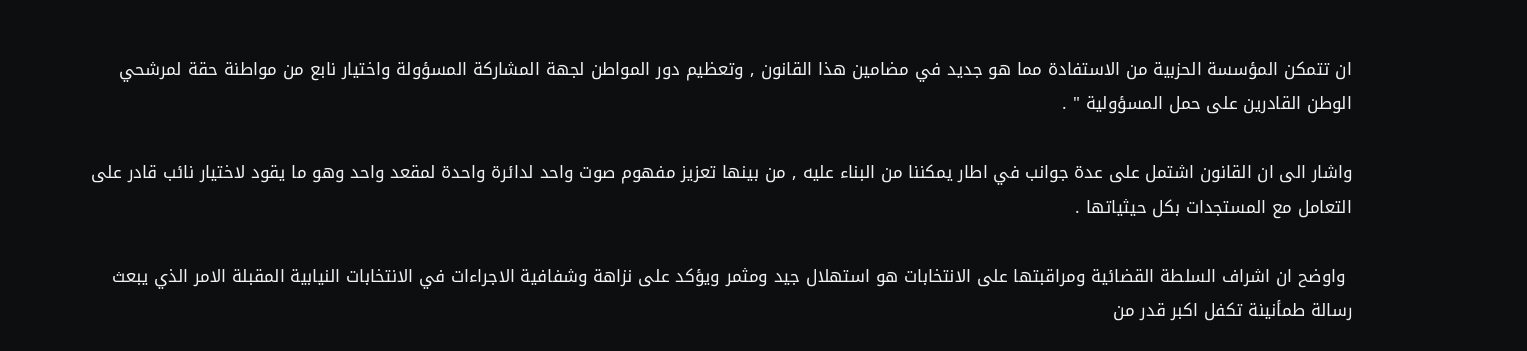ان تتمكن المؤسسة الحزبية من الاستفادة مما هو جديد في مضامين هذا القانون , وتعظيم دور المواطن لجهة المشاركة المسؤولة واختيار نابع من مواطنة حقة لمرشحي الوطن القادرين على حمل المسؤولية " .

واشار الى ان القانون اشتمل على عدة جوانب في اطار يمكننا من البناء عليه , من بينها تعزيز مفهوم صوت واحد لدائرة واحدة لمقعد واحد وهو ما يقود لاختيار نائب قادر على التعامل مع المستجدات بكل حيثياتها .

 واوضح ان اشراف السلطة القضائية ومراقبتها على الانتخابات هو استهلال جيد ومثمر ويؤكد على نزاهة وشفافية الاجراءات في الانتخابات النيابية المقبلة الامر الذي يبعث رسالة طمأنينة تكفل اكبر قدر من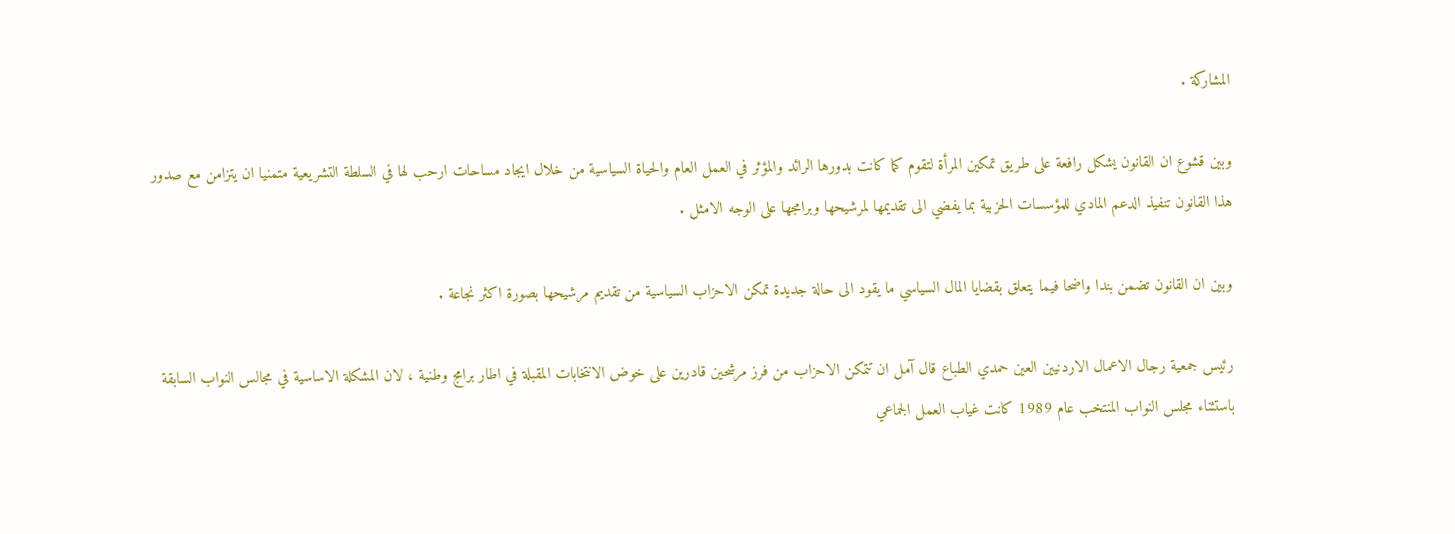المشاركة .

وبين قشوع ان القانون يشكل رافعة على طريق تمكين المرأة لتقوم كما كانت بدورها الرائد والمؤثر في العمل العام والحياة السياسية من خلال ايجاد مساحات ارحب لها في السلطة التشريعية متمنيا ان يتزامن مع صدور هذا القانون تنفيذ الدعم المادي للمؤسسات الحزبية بما يفضي الى تقديمها لمرشيحها وبرامجها على الوجه الامثل .

وبين ان القانون تضمن بندا واضحا فيما يتعلق بقضايا المال السياسي ما يقود الى حالة جديدة تمكن الاحزاب السياسية من تقديم مرشيحها بصورة اكثر نجاعة .

رئيس جمعية رجال الاعمال الاردنيين العين حمدي الطباع قال آمل ان تتمكن الاحزاب من فرز مرشحين قادرين على خوض الانتخابات المقبلة في اطار برامج وطنية ، لان المشكلة الاساسية في مجالس النواب السابقة باستثناء مجلس النواب المنتخب عام 1989 كانت غياب العمل الجماعي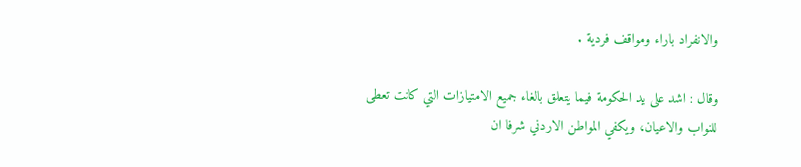والانفراد باراء ومواقف فردية .

وقال : اشد على يد الحكومة فيما يتعلق بالغاء جميع الامتيازات التي كانت تعطى للنواب والاعيان، ويكفي المواطن الاردني شرفا ان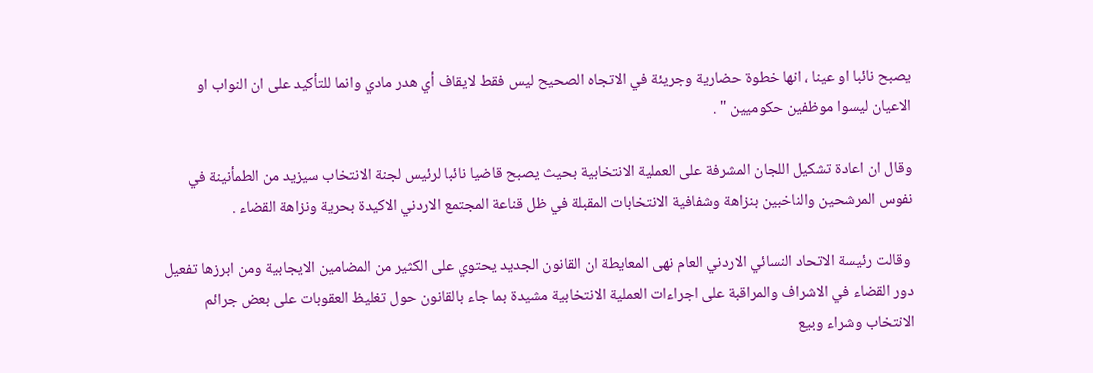يصبح نائبا او عينا ، انها خطوة حضارية وجريئة في الاتجاه الصحيح ليس فقط لايقاف أي هدر مادي وانما للتأكيد على ان النواب او الاعيان ليسوا موظفين حكوميين " .

وقال ان اعادة تشكيل اللجان المشرفة على العملية الانتخابية بحيث يصبح قاضيا نائبا لرئيس لجنة الانتخاب سيزيد من الطمأنينة في نفوس المرشحين والناخبين بنزاهة وشفافية الانتخابات المقبلة في ظل قناعة المجتمع الاردني الاكيدة بحرية ونزاهة القضاء .

 وقالت رئيسة الاتحاد النسائي الاردني العام نهى المعايطة ان القانون الجديد يحتوي على الكثير من المضامين الايجابية ومن ابرزها تفعيل دور القضاء في الاشراف والمراقبة على اجراءات العملية الانتخابية مشيدة بما جاء بالقانون حول تغليظ العقوبات على بعض جرائم الانتخاب وشراء وبيع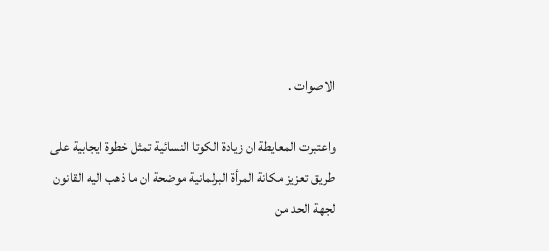الاصوات .

واعتبرت المعايطة ان زيادة الكوتا النسائية تمثل خطوة ايجابية على طريق تعزيز مكانة المرأة البرلمانية موضحة ان ما ذهب اليه القانون لجهة الحد من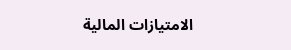الامتيازات المالية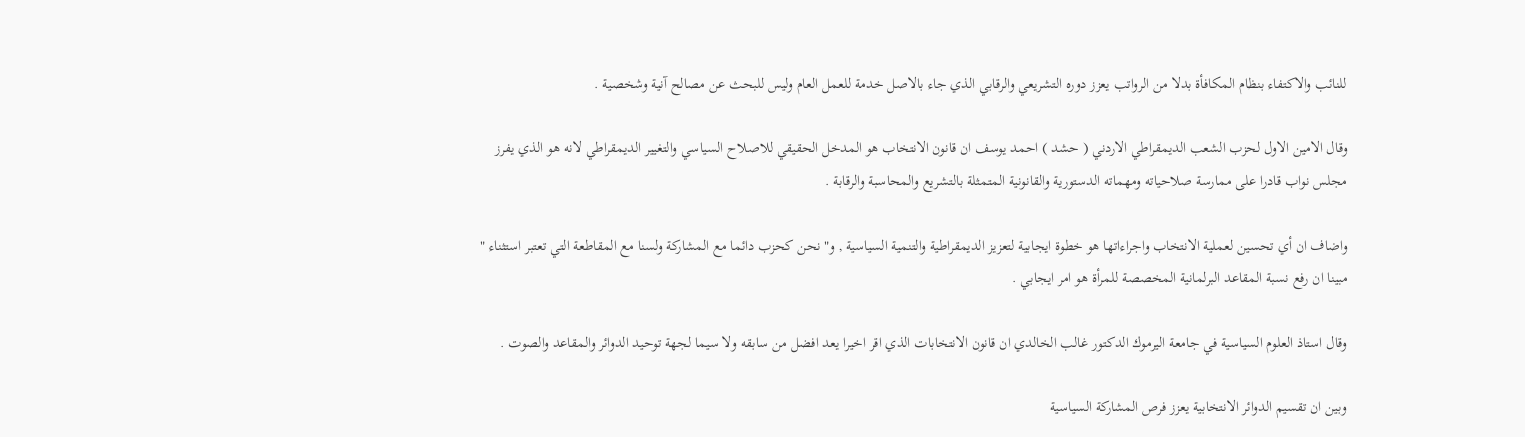للنائب والاكتفاء بنظام المكافأة بدلا من الرواتب يعزز دوره التشريعي والرقابي الذي جاء بالاصل خدمة للعمل العام وليس للبحث عن مصالح آنية وشخصية .

وقال الامين الاول لحزب الشعب الديمقراطي الاردني ( حشد ) احمد يوسف ان قانون الانتخاب هو المدخل الحقيقي للاصلاح السياسي والتغيير الديمقراطي لانه هو الذي يفرز مجلس نواب قادرا على ممارسة صلاحياته ومهماته الدستورية والقانونية المتمثلة بالتشريع والمحاسبة والرقابة .

واضاف ان أي تحسين لعملية الانتخاب واجراءاتها هو خطوة ايجابية لتعزيز الديمقراطية والتنمية السياسية , و" نحن كحزب دائما مع المشاركة ولسنا مع المقاطعة التي تعتبر استثناء " مبينا ان رفع نسبة المقاعد البرلمانية المخصصة للمرأة هو امر ايجابي .

وقال استاذ العلوم السياسية في جامعة اليرموك الدكتور غالب الخالدي ان قانون الانتخابات الذي اقر اخيرا يعد افضل من سابقه ولا سيما لجهة توحيد الدوائر والمقاعد والصوت .

وبين ان تقسيم الدوائر الانتخابية يعزز فرص المشاركة السياسية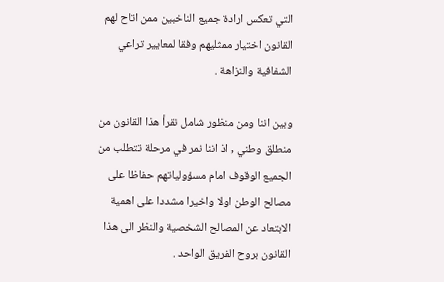التي تعكس ارادة جميع الناخبين ممن اتاح لهم القانون اختيار ممثليهم وفقا لمعايير تراعي الشفافية والنزاهة .

وبين اننا ومن منظور شامل نقرأ هذا القانون من منطلق وطني , اذ اننا نمر في مرحلة تتطلب من الجميع الوقوف امام مسؤولياتهم حفاظا على مصالح الوطن اولا واخيرا مشددا على اهمية الابتعاد عن المصالح الشخصية والنظر الى هذا القانون بروح الفريق الواحد .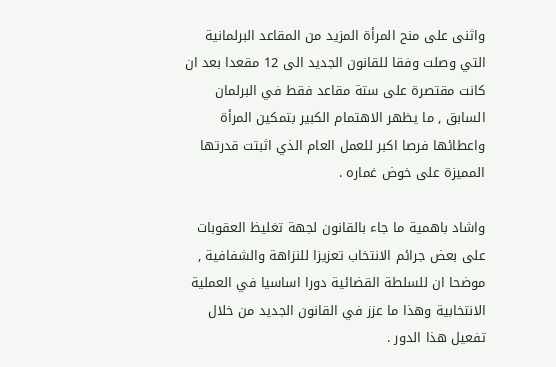واثنى على منح المرأة المزيد من المقاعد البرلمانية التي وصلت وفقا للقانون الجديد الى 12 مقعدا بعد ان كانت مقتصرة على ستة مقاعد فقط في البرلمان السابق , ما يظهر الاهتمام الكبير بتمكين المرأة واعطائها فرصا اكبر للعمل العام الذي اثبتت قدرتها المميزة على خوض غماره .

واشاد باهمية ما جاء بالقانون لجهة تغليظ العقوبات على بعض جرائم الانتخاب تعزيزا للنزاهة والشفافية , موضحا ان للسلطة القضائية دورا اساسيا في العملية الانتخابية وهذا ما عزز في القانون الجديد من خلال تفعيل هذا الدور .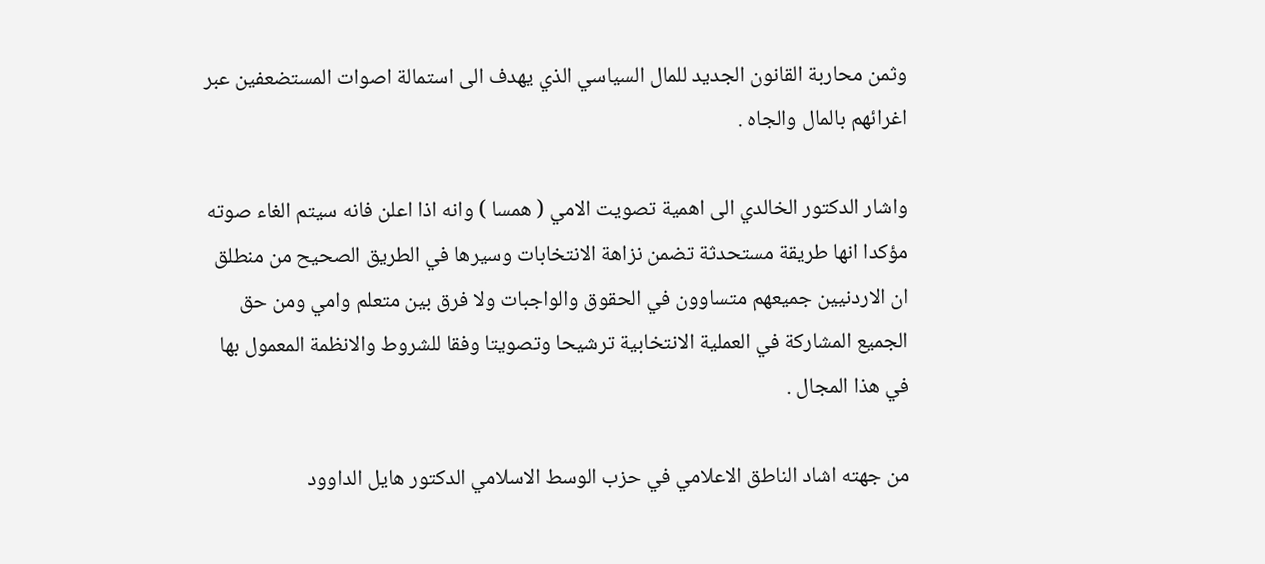وثمن محاربة القانون الجديد للمال السياسي الذي يهدف الى استمالة اصوات المستضعفين عبر اغرائهم بالمال والجاه .

واشار الدكتور الخالدي الى اهمية تصويت الامي ( همسا ) وانه اذا اعلن فانه سيتم الغاء صوته مؤكدا انها طريقة مستحدثة تضمن نزاهة الانتخابات وسيرها في الطريق الصحيح من منطلق ان الاردنيين جميعهم متساوون في الحقوق والواجبات ولا فرق بين متعلم وامي ومن حق الجميع المشاركة في العملية الانتخابية ترشيحا وتصويتا وفقا للشروط والانظمة المعمول بها في هذا المجال .

من جهته اشاد الناطق الاعلامي في حزب الوسط الاسلامي الدكتور هايل الداوود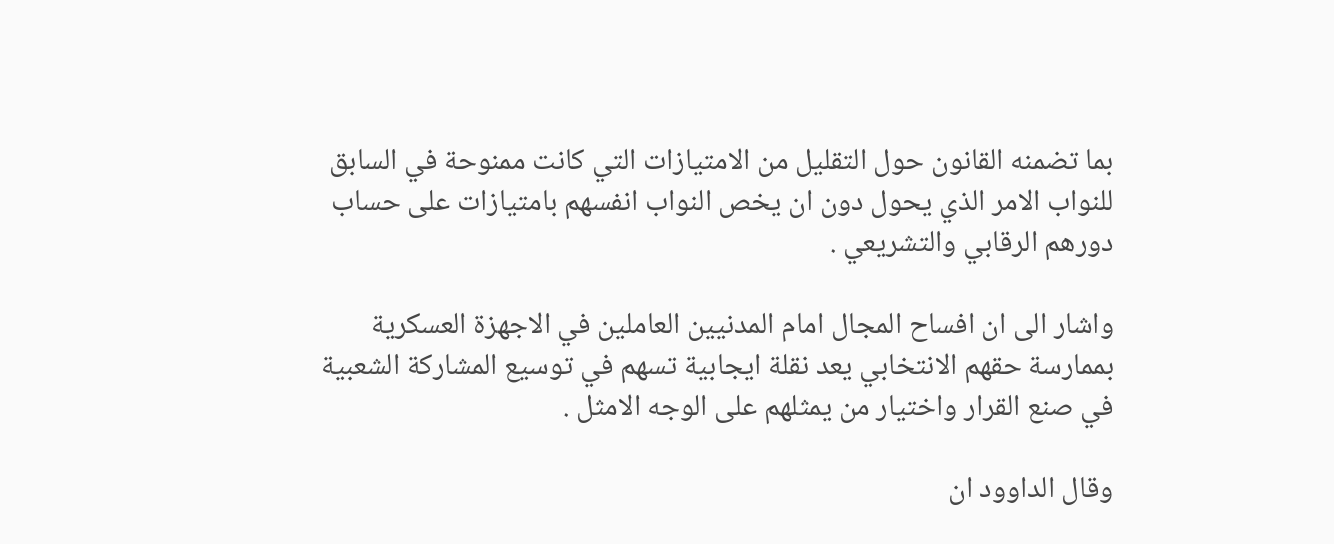بما تضمنه القانون حول التقليل من الامتيازات التي كانت ممنوحة في السابق للنواب الامر الذي يحول دون ان يخص النواب انفسهم بامتيازات على حساب دورهم الرقابي والتشريعي .

واشار الى ان افساح المجال امام المدنيين العاملين في الاجهزة العسكرية بممارسة حقهم الانتخابي يعد نقلة ايجابية تسهم في توسيع المشاركة الشعبية في صنع القرار واختيار من يمثلهم على الوجه الامثل .

وقال الداوود ان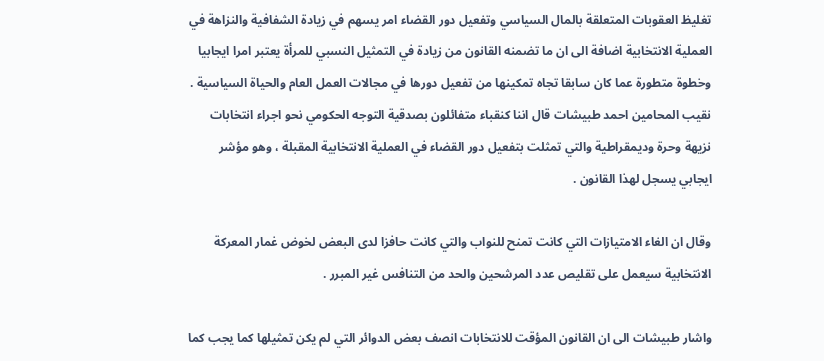تغليظ العقوبات المتعلقة بالمال السياسي وتفعيل دور القضاء امر يسهم في زيادة الشفافية والنزاهة في العملية الانتخابية اضافة الى ان ما تضمنه القانون من زيادة في التمثيل النسبي للمرأة يعتبر امرا ايجابيا وخطوة متطورة عما كان سابقا تجاه تمكينها من تفعيل دورها في مجالات العمل العام والحياة السياسية . نقيب المحامين احمد طبيشات قال اننا كنقباء متفائلون بصدقية التوجه الحكومي نحو اجراء انتخابات نزيهة وحرة وديمقراطية والتي تمثلت بتفعيل دور القضاء في العملية الانتخابية المقبلة ، وهو مؤشر ايجابي يسجل لهذا القانون .

وقال ان الغاء الامتيازات التي كانت تمنح للنواب والتي كانت حافزا لدى البعض لخوض غمار المعركة الانتخابية سيعمل على تقليص عدد المرشحين والحد من التنافس غير المبرر .

واشار طبيشات الى ان القانون المؤقت للانتخابات انصف بعض الدوائر التي لم يكن تمثيلها كما يجب كما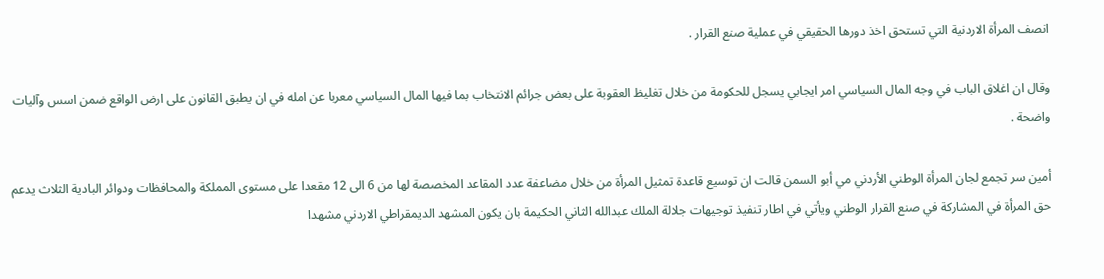انصف المرأة الاردنية التي تستحق اخذ دورها الحقيقي في عملية صنع القرار .

وقال ان اغلاق الباب في وجه المال السياسي امر ايجابي يسجل للحكومة من خلال تغليظ العقوبة على بعض جرائم الانتخاب بما فيها المال السياسي معربا عن امله في ان يطبق القانون على ارض الواقع ضمن اسس وآليات واضحة .

أمين سر تجمع لجان المرأة الوطني الأردني مي أبو السمن قالت ان توسيع قاعدة تمثيل المرأة من خلال مضاعفة عدد المقاعد المخصصة لها من 6 الى 12 مقعدا على مستوى المملكة والمحافظات ودوائر البادية الثلاث يدعم حق المرأة في المشاركة في صنع القرار الوطني ويأتي في اطار تنفيذ توجيهات جلالة الملك عبدالله الثاني الحكيمة بان يكون المشهد الديمقراطي الاردني مشهدا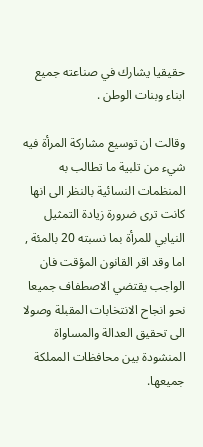حقيقيا يشارك في صناعته جميع ابناء وبنات الوطن .

وقالت ان توسيع مشاركة المرأة فيه شيء من تلبية ما تطالب به المنظمات النسائية بالنظر الى انها كانت ترى ضرورة زيادة التمثيل النيابي للمرأة بما نسبته 20 بالمئة , اما وقد اقر القانون المؤقت فان الواجب يقتضي الاصطفاف جميعا نحو انجاح الانتخابات المقبلة وصولا الى تحقيق العدالة والمساواة المنشودة بين محافظات المملكة جميعها.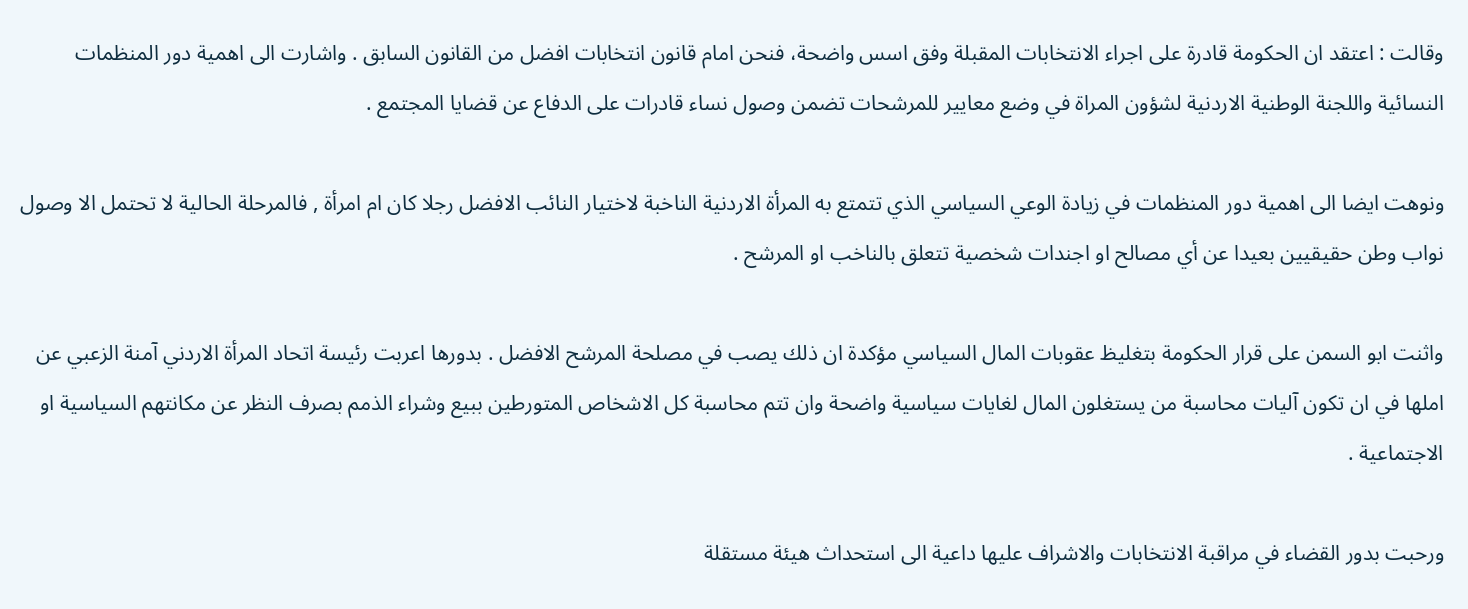وقالت : اعتقد ان الحكومة قادرة على اجراء الانتخابات المقبلة وفق اسس واضحة، فنحن امام قانون انتخابات افضل من القانون السابق . واشارت الى اهمية دور المنظمات النسائية واللجنة الوطنية الاردنية لشؤون المراة في وضع معايير للمرشحات تضمن وصول نساء قادرات على الدفاع عن قضايا المجتمع .

ونوهت ايضا الى اهمية دور المنظمات في زيادة الوعي السياسي الذي تتمتع به المرأة الاردنية الناخبة لاختيار النائب الافضل رجلا كان ام امرأة , فالمرحلة الحالية لا تحتمل الا وصول نواب وطن حقيقيين بعيدا عن أي مصالح او اجندات شخصية تتعلق بالناخب او المرشح .

واثنت ابو السمن على قرار الحكومة بتغليظ عقوبات المال السياسي مؤكدة ان ذلك يصب في مصلحة المرشح الافضل . بدورها اعربت رئيسة اتحاد المرأة الاردني آمنة الزعبي عن املها في ان تكون آليات محاسبة من يستغلون المال لغايات سياسية واضحة وان تتم محاسبة كل الاشخاص المتورطين ببيع وشراء الذمم بصرف النظر عن مكانتهم السياسية او الاجتماعية .

ورحبت بدور القضاء في مراقبة الانتخابات والاشراف عليها داعية الى استحداث هيئة مستقلة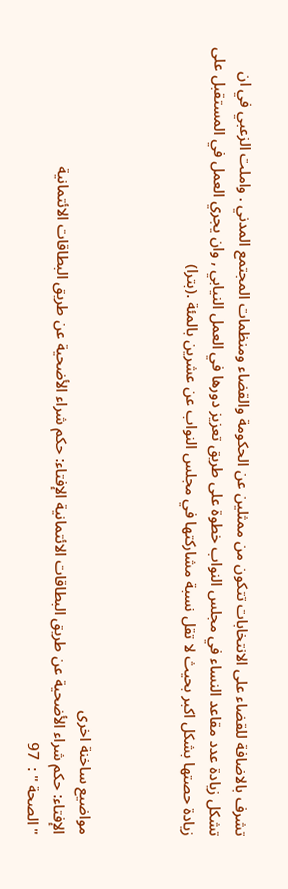تشرف بالاضافة للقضاء على الانتخابات تتكون من ممثلين عن الحكومة والقضاء ومنظمات المجتمع المدني . واملت الزعبي في ان تشكل زيادة عدد مقاعد النساء في مجلس النواب خطوة على طريق تعزيز دورها في العمل النيابي , وان يجري العمل في المستقبل على زيادة حصتها بشكل اكبر بحيث لا تقل نسبة مشاركتها في مجلس النواب عن عشرين بالمئة .(بترا)



مواضيع ساخنة اخرى
الإفتاء: حكم شراء الأضحية عن طريق البطاقات الائتمانية الإفتاء: حكم شراء الأضحية عن طريق البطاقات الائتمانية
" الصحة " :  97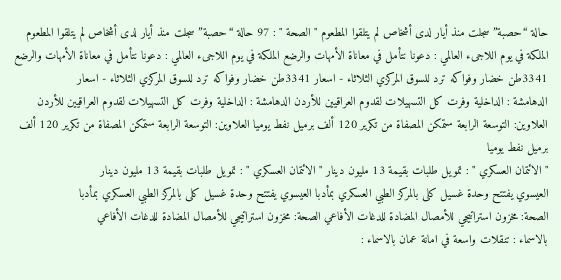حالة “حصبة” سجلت منذ أيار لدى أشخاص لم يتلقوا المطعوم " الصحة " : 97 حالة “حصبة” سجلت منذ أيار لدى أشخاص لم يتلقوا المطعوم
الملكة في يوم اللاجىء العالمي : دعونا نتأمل في معاناة الأمهات والرضع الملكة في يوم اللاجىء العالمي : دعونا نتأمل في معاناة الأمهات والرضع
3341طن خضار وفواكه ترد للسوق المركزي الثلاثاء - اسعار 3341طن خضار وفواكه ترد للسوق المركزي الثلاثاء - اسعار
الدهامشة : الداخلية وفرت كل التسهيلات لقدوم العراقيين للأردن الدهامشة : الداخلية وفرت كل التسهيلات لقدوم العراقيين للأردن
العلاوين: التوسعة الرابعة ستمكن المصفاة من تكرير 120 ألف برميل نفط يوميا العلاوين: التوسعة الرابعة ستمكن المصفاة من تكرير 120 ألف برميل نفط يوميا
" الائتمان العسكري " : تمويل طلبات بقيمة 13 مليون دينار " الائتمان العسكري " : تمويل طلبات بقيمة 13 مليون دينار
العيسوي يفتتح وحدة غسيل كلى بالمركز الطبي العسكري بمأدبا العيسوي يفتتح وحدة غسيل كلى بالمركز الطبي العسكري بمأدبا
الصحة: مخزون استراتيجي للأمصال المضادة للدغات الأفاعي الصحة: مخزون استراتيجي للأمصال المضادة للدغات الأفاعي
بالاسماء : تنقلات واسعة في امانة عمان بالاسماء :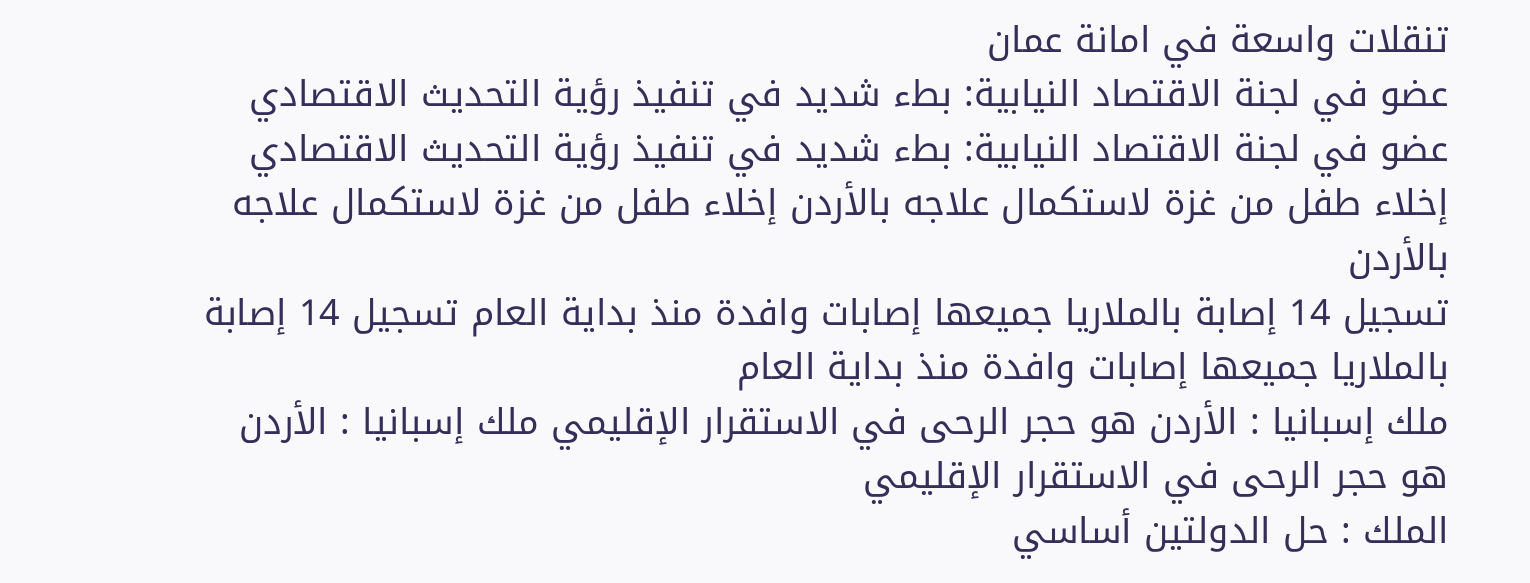تنقلات واسعة في امانة عمان
عضو في لجنة الاقتصاد النيابية: بطء شديد في تنفيذ رؤية التحديث الاقتصادي عضو في لجنة الاقتصاد النيابية: بطء شديد في تنفيذ رؤية التحديث الاقتصادي
إخلاء طفل من غزة لاستكمال علاجه بالأردن إخلاء طفل من غزة لاستكمال علاجه بالأردن
تسجيل 14 إصابة بالملاريا جميعها إصابات وافدة منذ بداية العام تسجيل 14 إصابة بالملاريا جميعها إصابات وافدة منذ بداية العام
ملك إسبانيا : الأردن هو حجر الرحى في الاستقرار الإقليمي ملك إسبانيا : الأردن هو حجر الرحى في الاستقرار الإقليمي
الملك : حل الدولتين أساسي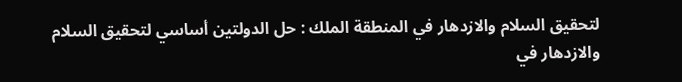لتحقيق السلام والازدهار في المنطقة الملك : حل الدولتين أساسي لتحقيق السلام والازدهار في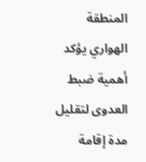المنطقة
الهواري يؤكد أهمية ضبط العدوى لتقليل مدة إقامة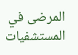المرضى في المستشفيات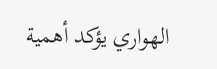الهواري يؤكد أهمية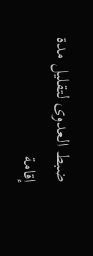ضبط العدوى لتقليل مدة إقامة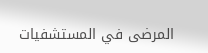المرضى في المستشفيات